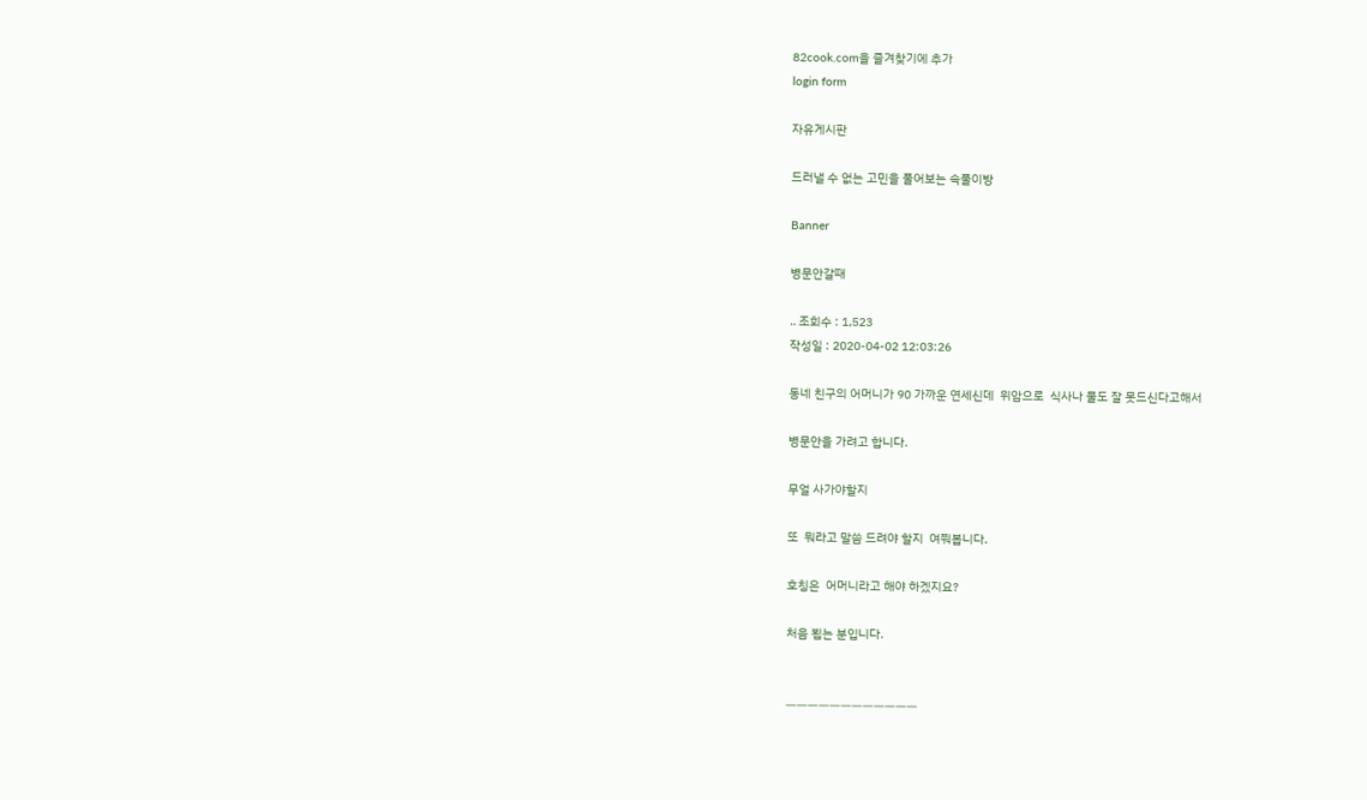82cook.com을 즐겨찾기에 추가
login form

자유게시판

드러낼 수 없는 고민을 풀어보는 속풀이방

Banner

병문안갈때

.. 조회수 : 1,523
작성일 : 2020-04-02 12:03:26

동네 친구의 어머니가 90 가까운 연세신데  위암으로  식사나 물도 잘 못드신다고해서

병문안을 가려고 합니다.

무얼 사가야할지

또  뭐라고 말씀 드려야 할지  여쭤봅니다.

호칭은  어머니라고 해야 하겠지요?

처음 뵙는 분입니다.


ㅡㅡㅡㅡㅡㅡㅡㅡㅡㅡㅡㅡ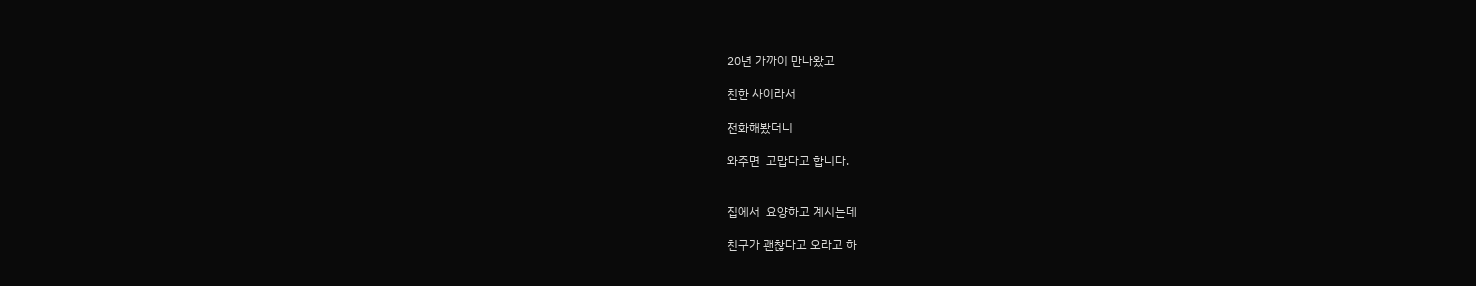20년 가까이 만나왔고

친한 사이라서

전화해봤더니

와주면  고맙다고 합니다.


집에서  요양하고 계시는데

친구가 괜찮다고 오라고 하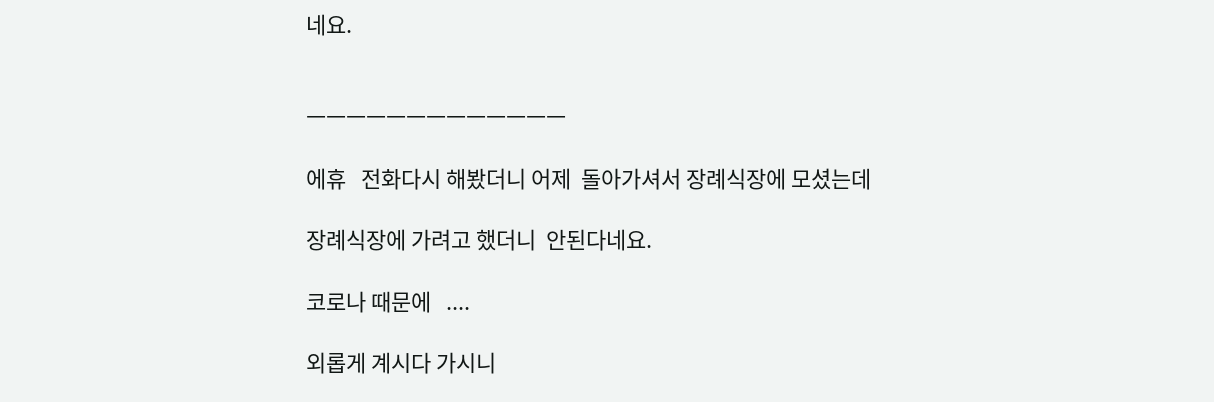네요.


ㅡㅡㅡㅡㅡㅡㅡㅡㅡㅡㅡㅡㅡ

에휴   전화다시 해봤더니 어제  돌아가셔서 장례식장에 모셨는데

장례식장에 가려고 했더니  안된다네요.

코로나 때문에   ....

외롭게 계시다 가시니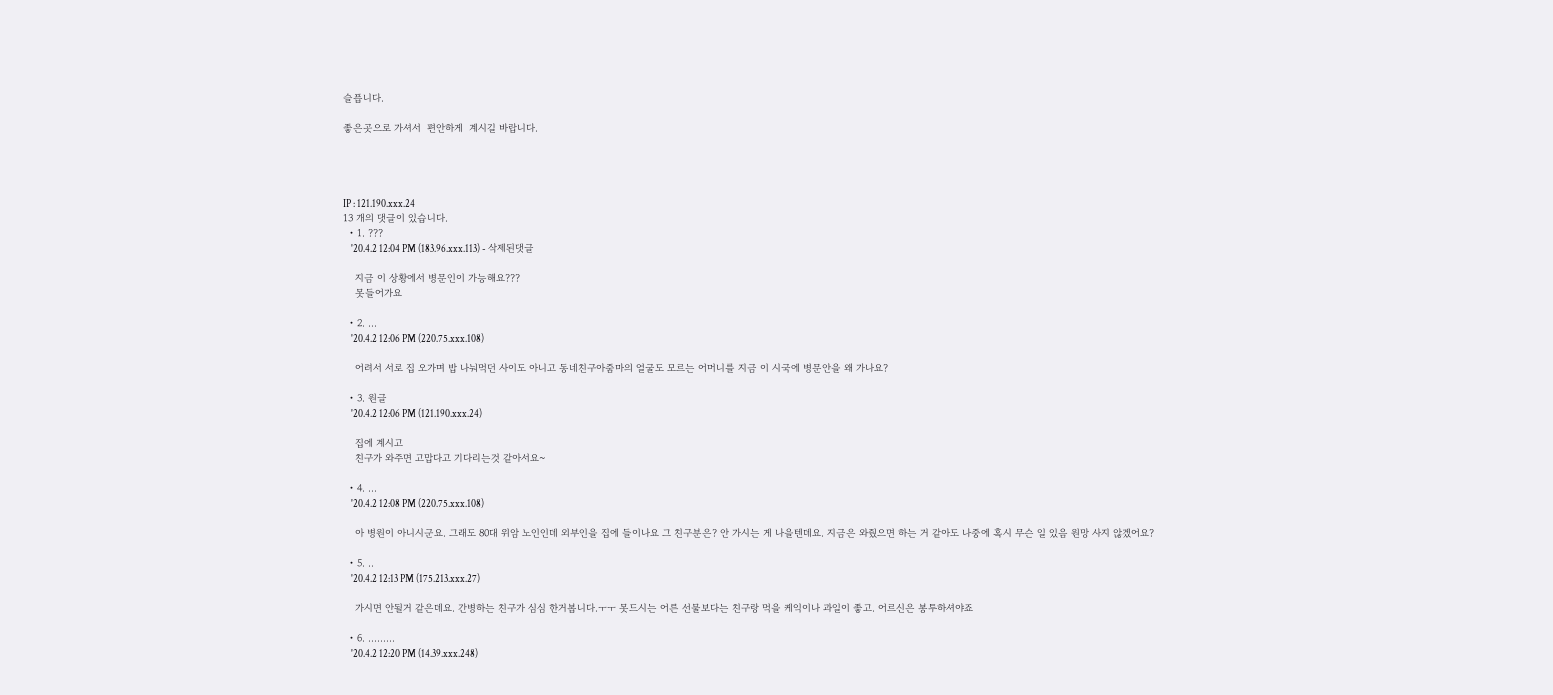슬픕니다.

좋은곳으로 가셔서  편안하게  계시길 바랍니다.




IP : 121.190.xxx.24
13 개의 댓글이 있습니다.
  • 1. ???
    '20.4.2 12:04 PM (183.96.xxx.113) - 삭제된댓글

    지금 이 상황에서 병문인이 가능해요???
    못들어가요

  • 2. ...
    '20.4.2 12:06 PM (220.75.xxx.108)

    어려서 서로 집 오가며 밥 나눠먹던 사이도 아니고 동네친구아줌마의 얼굴도 모르는 어머니를 지금 이 시국에 병문안을 왜 가나요?

  • 3. 원글
    '20.4.2 12:06 PM (121.190.xxx.24)

    집에 계시고
    친구가 와주면 고맙다고 기다리는것 같아서요~

  • 4. ...
    '20.4.2 12:08 PM (220.75.xxx.108)

    아 병원이 아니시군요. 그래도 80대 위암 노인인데 외부인을 집에 들이나요 그 친구분은? 안 가시는 게 나을텐데요. 지금은 와줬으면 하는 거 같아도 나중에 혹시 무슨 일 있음 원망 사지 않겠어요?

  • 5. ..
    '20.4.2 12:13 PM (175.213.xxx.27)

    가시면 안될거 같은데요. 간병하는 친구가 심심 한거봅니다.ㅜㅜ 못드시는 어른 선물보다는 친구랑 먹을 케익이나 과일이 좋고. 어르신은 봉투하셔야죠

  • 6. .........
    '20.4.2 12:20 PM (14.39.xxx.248)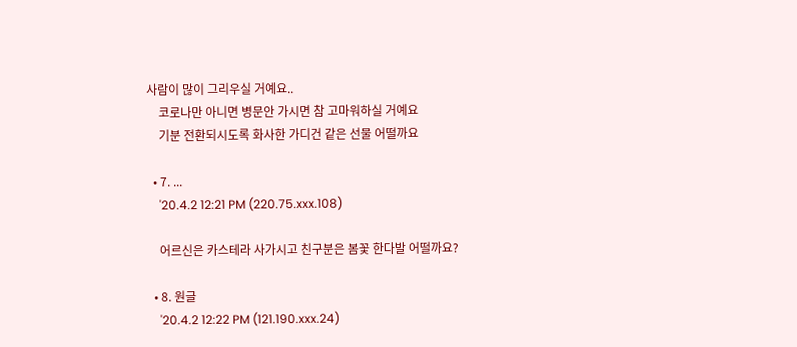사람이 많이 그리우실 거예요..
    코로나만 아니면 병문안 가시면 참 고마워하실 거예요
    기분 전환되시도록 화사한 가디건 같은 선물 어떨까요

  • 7. ...
    '20.4.2 12:21 PM (220.75.xxx.108)

    어르신은 카스테라 사가시고 친구분은 봄꽃 한다발 어떨까요?

  • 8. 원글
    '20.4.2 12:22 PM (121.190.xxx.24)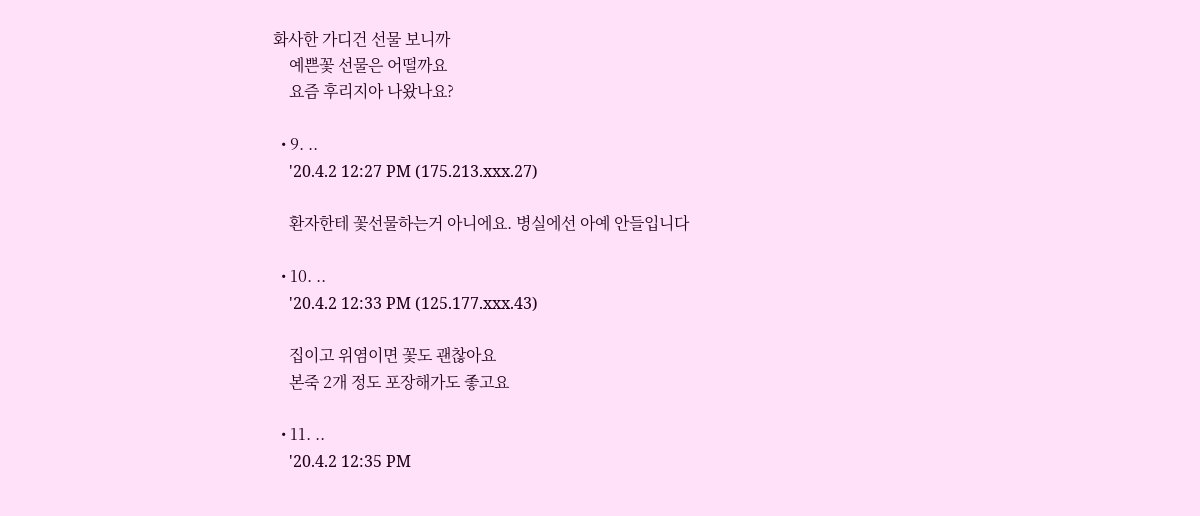화사한 가디건 선물 보니까
    예쁜꽃 선물은 어떨까요
    요즘 후리지아 나왔나요?

  • 9. ..
    '20.4.2 12:27 PM (175.213.xxx.27)

    환자한테 꽃선물하는거 아니에요. 병실에선 아예 안들입니다

  • 10. ..
    '20.4.2 12:33 PM (125.177.xxx.43)

    집이고 위염이면 꽃도 괜찮아요
    본죽 2개 정도 포장해가도 좋고요

  • 11. ..
    '20.4.2 12:35 PM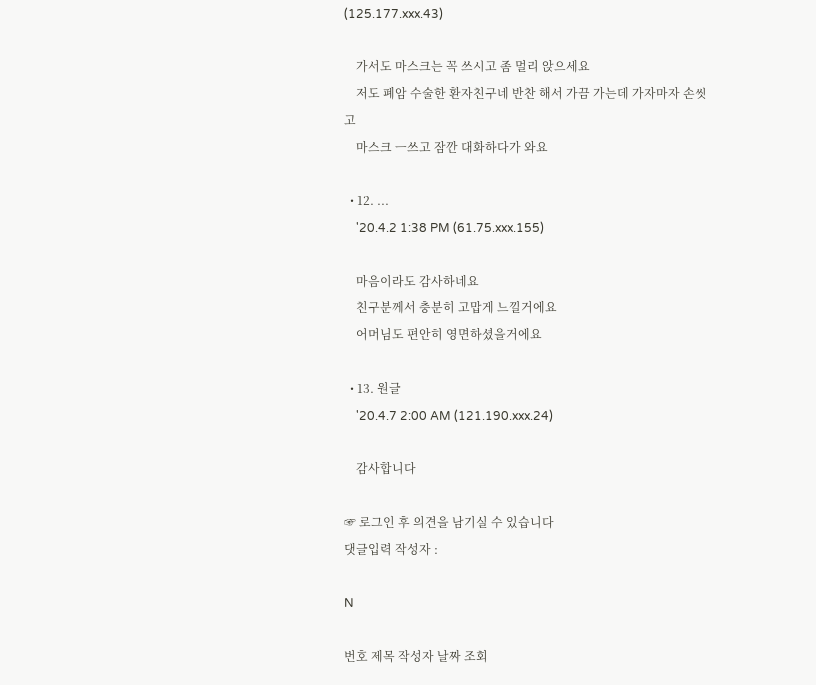(125.177.xxx.43)

    가서도 마스크는 꼭 쓰시고 좀 멀리 앉으세요
    저도 폐암 수술한 환자친구네 반찬 해서 가끔 가는데 가자마자 손씻고
    마스크 ㅡ쓰고 잠깐 대화하다가 와요

  • 12. ...
    '20.4.2 1:38 PM (61.75.xxx.155)

    마음이라도 감사하네요
    친구분께서 충분히 고맙게 느낄거에요
    어머님도 편안히 영면하셨을거에요

  • 13. 원글
    '20.4.7 2:00 AM (121.190.xxx.24)

    감사합니다

☞ 로그인 후 의견을 남기실 수 있습니다
댓글입력 작성자 :

N

번호 제목 작성자 날짜 조회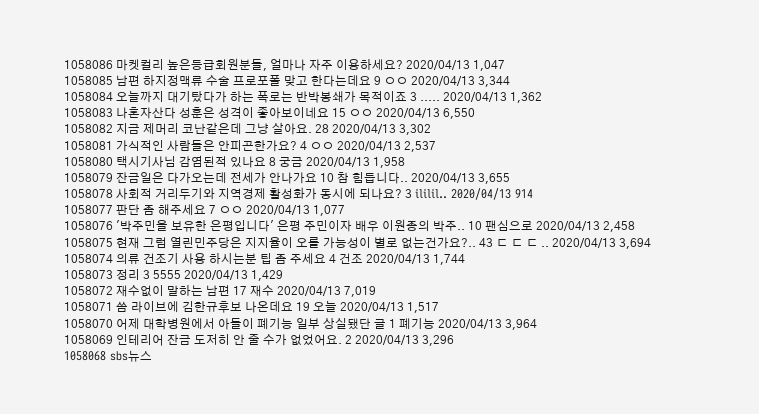1058086 마켓컬리 높은등급회원분들, 얼마나 자주 이용하세요? 2020/04/13 1,047
1058085 남편 하지정맥류 수술 프로포폴 맞고 한다는데요 9 ㅇㅇ 2020/04/13 3,344
1058084 오늘까지 대기탔다가 하는 폭로는 반박봉쇄가 목적이죠 3 ..... 2020/04/13 1,362
1058083 나혼자산다 성훈은 성격이 좋아보이네요 15 ㅇㅇ 2020/04/13 6,550
1058082 지금 제머리 코난같은데 그냥 살아요. 28 2020/04/13 3,302
1058081 가식적인 사람들은 안피곤한가요? 4 ㅇㅇ 2020/04/13 2,537
1058080 택시기사님 감염된적 있나요 8 궁금 2020/04/13 1,958
1058079 잔금일은 다가오는데 전세가 안나가요 10 참 힘듭니다.. 2020/04/13 3,655
1058078 사회적 거리두기와 지역경제 활성화가 동시에 되나요? 3 ililil.. 2020/04/13 914
1058077 판단 좀 해주세요 7 ㅇㅇ 2020/04/13 1,077
1058076 '박주민을 보유한 은평입니다' 은평 주민이자 배우 이원종의 박주.. 10 팬심으로 2020/04/13 2,458
1058075 현재 그럼 열린민주당은 지지율이 오를 가능성이 별로 없는건가요?.. 43 ㄷ ㄷ ㄷ .. 2020/04/13 3,694
1058074 의류 건조기 사용 하시는분 팁 좀 주세요 4 건조 2020/04/13 1,744
1058073 정리 3 5555 2020/04/13 1,429
1058072 재수없이 말하는 남편 17 재수 2020/04/13 7,019
1058071 씀 라이브에 김한규후보 나온데요 19 오늘 2020/04/13 1,517
1058070 어제 대학병원에서 아들이 폐기능 일부 상실됐단 글 1 폐기능 2020/04/13 3,964
1058069 인테리어 잔금 도저히 안 줄 수가 없었어요. 2 2020/04/13 3,296
1058068 sbs뉴스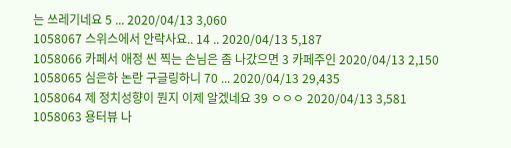는 쓰레기네요 5 ... 2020/04/13 3,060
1058067 스위스에서 안락사요.. 14 .. 2020/04/13 5,187
1058066 카페서 애정 씬 찍는 손님은 좀 나갔으면 3 카페주인 2020/04/13 2,150
1058065 심은하 논란 구글링하니 70 ... 2020/04/13 29,435
1058064 제 정치성향이 뭔지 이제 알겠네요 39 ㅇㅇㅇ 2020/04/13 3,581
1058063 용터뷰 나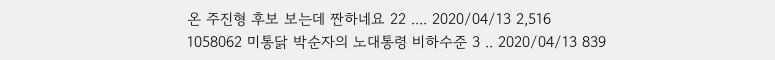온 주진형 후보 보는데 짠하네요 22 .... 2020/04/13 2,516
1058062 미통닭 박순자의 노대통령 비하수준 3 .. 2020/04/13 839